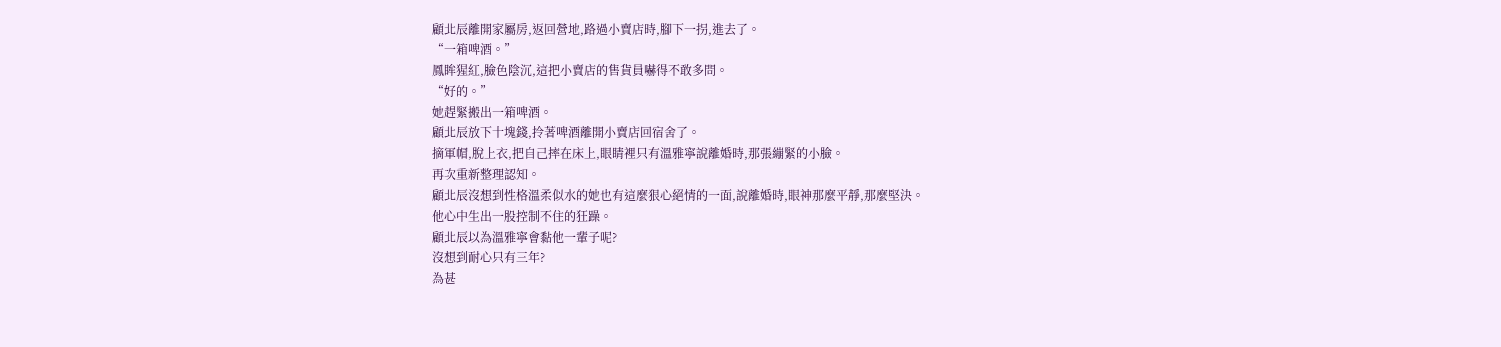顧北辰離開家屬房,返回營地,路過小賣店時,腳下一拐,進去了。
“一箱啤酒。”
鳳眸猩紅,臉色陰沉,這把小賣店的售貨員嚇得不敢多問。
“好的。”
她趕緊搬出一箱啤酒。
顧北辰放下十塊錢,拎著啤酒離開小賣店回宿舍了。
摘軍帽,脫上衣,把自己摔在床上,眼睛裡只有溫雅寧說離婚時,那張繃緊的小臉。
再次重新整理認知。
顧北辰沒想到性格溫柔似水的她也有這麼狠心絕情的一面,說離婚時,眼神那麼平靜,那麼堅決。
他心中生出一股控制不住的狂躁。
顧北辰以為溫雅寧會黏他一輩子呢?
沒想到耐心只有三年?
為甚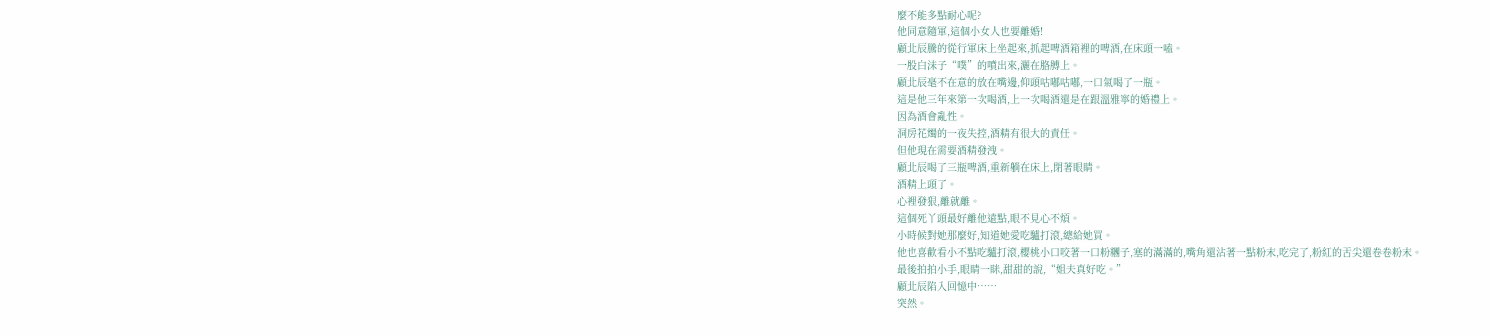麼不能多點耐心呢?
他同意隨軍,這個小女人也要離婚!
顧北辰騰的從行軍床上坐起來,抓起啤酒箱裡的啤酒,在床頭一嗑。
一股白沫子“噗”的噴出來,灑在胳膊上。
顧北辰毫不在意的放在嘴邊,仰頭咕嘟咕嘟,一口氣喝了一瓶。
這是他三年來第一次喝酒,上一次喝酒還是在跟溫雅寧的婚禮上。
因為酒會亂性。
洞房花燭的一夜失控,酒精有很大的責任。
但他現在需要酒精發洩。
顧北辰喝了三瓶啤酒,重新躺在床上,閉著眼睛。
酒精上頭了。
心裡發狠,離就離。
這個死丫頭最好離他遠點,眼不見心不煩。
小時候對她那麼好,知道她愛吃驢打滾,總給她買。
他也喜歡看小不點吃驢打滾,櫻桃小口咬著一口粉糰子,塞的滿滿的,嘴角還沾著一點粉末,吃完了,粉紅的舌尖還卷卷粉末。
最後拍拍小手,眼睛一眯,甜甜的說,“姐夫真好吃。”
顧北辰陷入回憶中……
突然。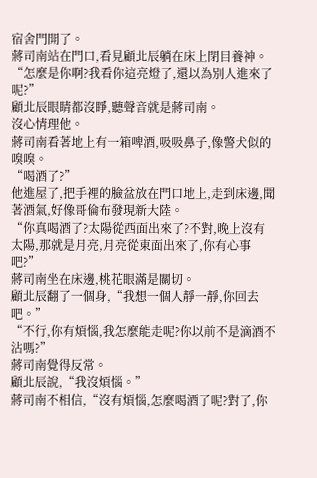宿舍門開了。
蔣司南站在門口,看見顧北辰躺在床上閉目養神。
“怎麼是你啊?我看你這亮燈了,還以為別人進來了呢?”
顧北辰眼睛都沒睜,聽聲音就是蔣司南。
沒心情理他。
蔣司南看著地上有一箱啤酒,吸吸鼻子,像警犬似的嗅嗅。
“喝酒了?”
他進屋了,把手裡的臉盆放在門口地上,走到床邊,聞著酒氣,好像哥倫布發現新大陸。
“你真喝酒了?太陽從西面出來了?不對,晚上沒有太陽,那就是月亮,月亮從東面出來了,你有心事吧?”
蔣司南坐在床邊,桃花眼滿是關切。
顧北辰翻了一個身,“我想一個人靜一靜,你回去吧。”
“不行,你有煩惱,我怎麼能走呢?你以前不是滴酒不沾嗎?”
蔣司南覺得反常。
顧北辰說,“我沒煩惱。”
蔣司南不相信,“沒有煩惱,怎麼喝酒了呢?對了,你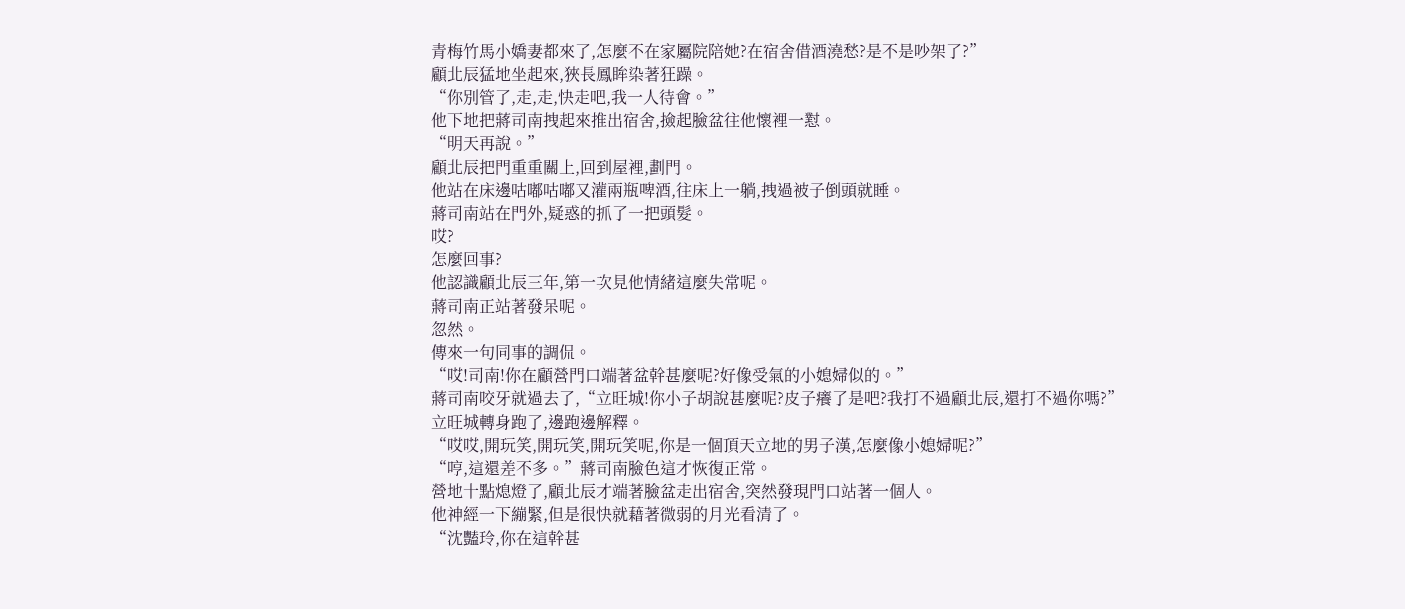青梅竹馬小嬌妻都來了,怎麼不在家屬院陪她?在宿舍借酒澆愁?是不是吵架了?”
顧北辰猛地坐起來,狹長鳳眸染著狂躁。
“你別管了,走,走,快走吧,我一人待會。”
他下地把蔣司南拽起來推出宿舍,撿起臉盆往他懷裡一懟。
“明天再說。”
顧北辰把門重重關上,回到屋裡,劃門。
他站在床邊咕嘟咕嘟又灌兩瓶啤酒,往床上一躺,拽過被子倒頭就睡。
蔣司南站在門外,疑惑的抓了一把頭髮。
哎?
怎麼回事?
他認識顧北辰三年,第一次見他情緒這麼失常呢。
蔣司南正站著發呆呢。
忽然。
傳來一句同事的調侃。
“哎!司南!你在顧營門口端著盆幹甚麼呢?好像受氣的小媳婦似的。”
蔣司南咬牙就過去了,“立旺城!你小子胡說甚麼呢?皮子癢了是吧?我打不過顧北辰,還打不過你嗎?”
立旺城轉身跑了,邊跑邊解釋。
“哎哎,開玩笑,開玩笑,開玩笑呢,你是一個頂天立地的男子漢,怎麼像小媳婦呢?”
“哼,這還差不多。”蔣司南臉色這才恢復正常。
營地十點熄燈了,顧北辰才端著臉盆走出宿舍,突然發現門口站著一個人。
他神經一下繃緊,但是很快就藉著微弱的月光看清了。
“沈豔玲,你在這幹甚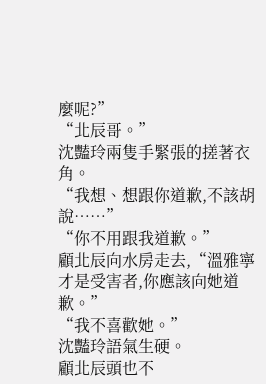麼呢?”
“北辰哥。”
沈豔玲兩隻手緊張的搓著衣角。
“我想、想跟你道歉,不該胡說……”
“你不用跟我道歉。”
顧北辰向水房走去,“溫雅寧才是受害者,你應該向她道歉。”
“我不喜歡她。”
沈豔玲語氣生硬。
顧北辰頭也不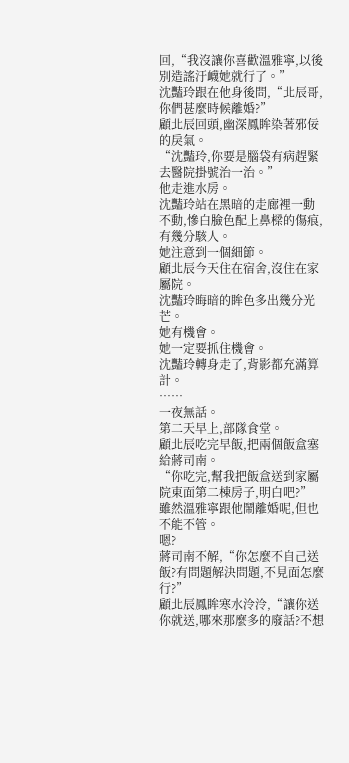回,“我沒讓你喜歡溫雅寧,以後別造謠汙衊她就行了。”
沈豔玲跟在他身後問,“北辰哥,你們甚麼時候離婚?”
顧北辰回頭,幽深鳳眸染著邪佞的戾氣。
“沈豔玲,你要是腦袋有病趕緊去醫院掛號治一治。”
他走進水房。
沈豔玲站在黑暗的走廊裡一動不動,慘白臉色配上鼻樑的傷痕,有幾分駭人。
她注意到一個細節。
顧北辰今天住在宿舍,沒住在家屬院。
沈豔玲晦暗的眸色多出幾分光芒。
她有機會。
她一定要抓住機會。
沈豔玲轉身走了,背影都充滿算計。
……
一夜無話。
第二天早上,部隊食堂。
顧北辰吃完早飯,把兩個飯盒塞給蔣司南。
“你吃完,幫我把飯盒送到家屬院東面第二棟房子,明白吧?”
雖然溫雅寧跟他鬧離婚呢,但也不能不管。
嗯?
蔣司南不解,“你怎麼不自己送飯?有問題解決問題,不見面怎麼行?”
顧北辰鳳眸寒水泠泠,“讓你送你就送,哪來那麼多的廢話?不想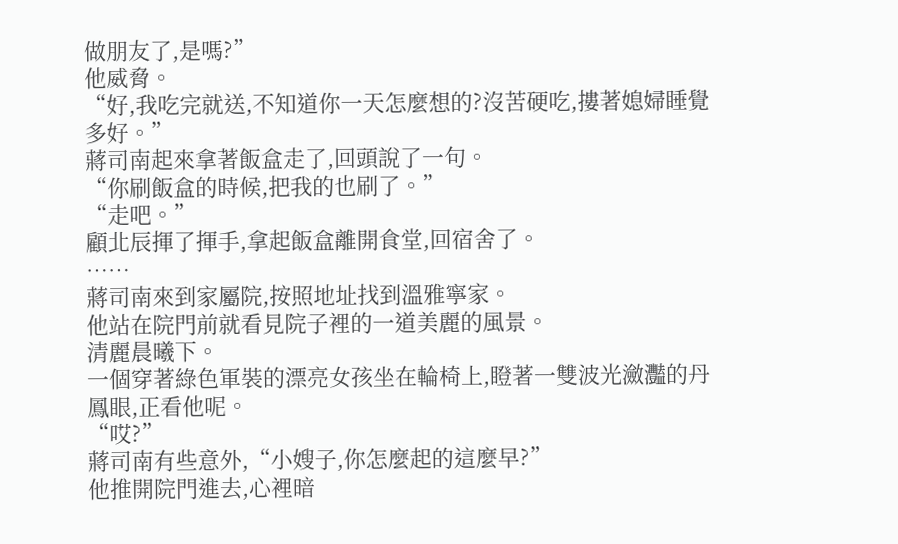做朋友了,是嗎?”
他威脅。
“好,我吃完就送,不知道你一天怎麼想的?沒苦硬吃,摟著媳婦睡覺多好。”
蔣司南起來拿著飯盒走了,回頭說了一句。
“你刷飯盒的時候,把我的也刷了。”
“走吧。”
顧北辰揮了揮手,拿起飯盒離開食堂,回宿舍了。
……
蔣司南來到家屬院,按照地址找到溫雅寧家。
他站在院門前就看見院子裡的一道美麗的風景。
清麗晨曦下。
一個穿著綠色軍裝的漂亮女孩坐在輪椅上,瞪著一雙波光瀲灩的丹鳳眼,正看他呢。
“哎?”
蔣司南有些意外,“小嫂子,你怎麼起的這麼早?”
他推開院門進去,心裡暗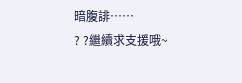暗腹誹……
? ?繼續求支援哦~